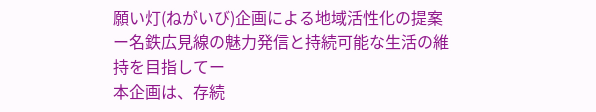願い灯(ねがいび)企画による地域活性化の提案ー名鉄広見線の魅力発信と持続可能な生活の維持を目指してー
本企画は、存続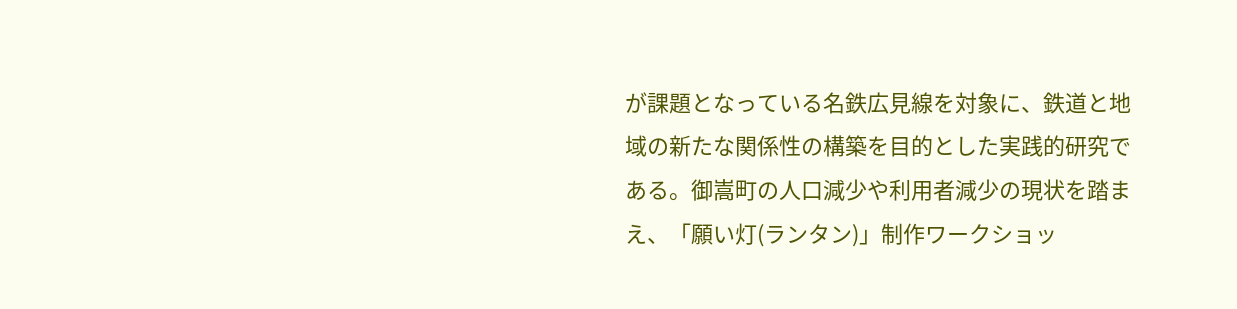が課題となっている名鉄広見線を対象に、鉄道と地域の新たな関係性の構築を目的とした実践的研究である。御嵩町の人口減少や利用者減少の現状を踏まえ、「願い灯(ランタン)」制作ワークショッ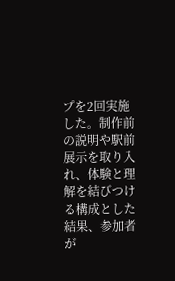プを2回実施した。制作前の説明や駅前展示を取り入れ、体験と理解を結びつける構成とした結果、参加者が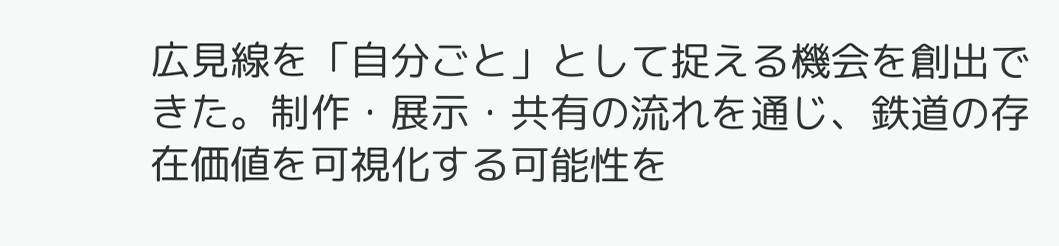広見線を「自分ごと」として捉える機会を創出できた。制作・展示・共有の流れを通じ、鉄道の存在価値を可視化する可能性を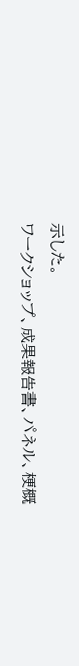示した。
ワークショップ、成果報告書、パネル、梗概